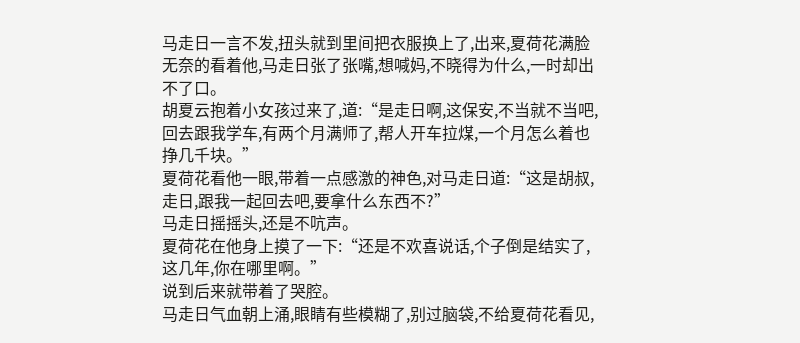马走日一言不发,扭头就到里间把衣服换上了,出来,夏荷花满脸无奈的看着他,马走日张了张嘴,想喊妈,不晓得为什么,一时却出不了口。
胡夏云抱着小女孩过来了,道:“是走日啊,这保安,不当就不当吧,回去跟我学车,有两个月满师了,帮人开车拉煤,一个月怎么着也挣几千块。”
夏荷花看他一眼,带着一点感激的神色,对马走日道:“这是胡叔,走日,跟我一起回去吧,要拿什么东西不?”
马走日摇摇头,还是不吭声。
夏荷花在他身上摸了一下:“还是不欢喜说话,个子倒是结实了,这几年,你在哪里啊。”
说到后来就带着了哭腔。
马走日气血朝上涌,眼睛有些模糊了,别过脑袋,不给夏荷花看见,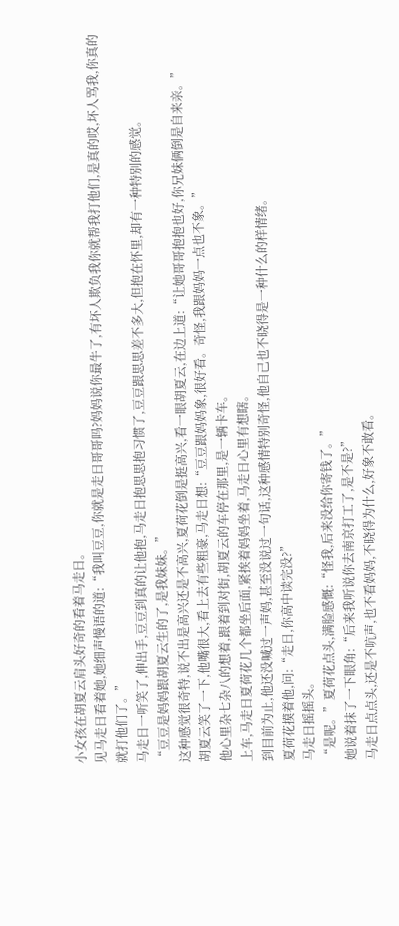小女孩在胡夏云肩头好奇的看着马走日。
见马走日看着她,她细声慢语的道:“我叫豆豆,你就是走日哥哥吗?妈妈说你最牛了,有坏人欺负我你就帮我打他们,是真的哎,坏人骂我,你真的就打他们了。”
马走日一听笑了,伸出手,豆豆到真的让他抱,马走日抱思思抱习惯了,豆豆跟思思差不多大,但抱在怀里,却有一种特别的感觉。
“豆豆是妈妈跟胡夏云生的了,是我妹妹。”
这种感觉很奇特,说不出是高兴还是不高兴,夏荷花倒是挺高兴,看一眼胡夏云,在边上道:“让她哥哥抱抱也好,你兄妹俩倒是自来亲。”
胡夏云笑了一下,他嘴很大,看上去有些粗豪,马走日想:“豆豆跟妈妈象,很好看。奇怪,我跟妈妈一点也不象。”
他心里杂七杂八的想着,跟着到对街,胡夏云的车停在那里,是一辆卡车。
上车,马走日夏荷花几个都坐后面,紧挨着妈妈坐着,马走日心里有想瞎。
到目前为止,他还没喊过一声妈,甚至没说过一句话,这种感情特别奇怪,他自己也不晓得是一种什么的样情绪。
夏荷花摸着他,问:“走日,你高中读完没?”
马走日摇摇头。
“是呢。”夏荷花点头,满脸感慨:“怪我,后来没给你寄钱了。”
她说着抹了一下眼角:“后来我听说你去南京打工了,是不是?”
马走日点点头,还是不吭声,也不看妈妈,不晓得为什么,好象不敢看。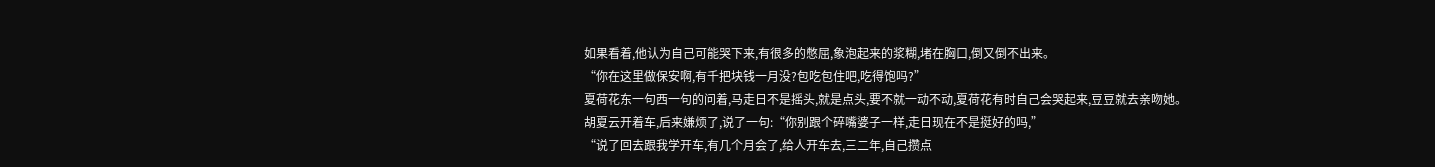如果看着,他认为自己可能哭下来,有很多的憋屈,象泡起来的浆糊,堵在胸口,倒又倒不出来。
“你在这里做保安啊,有千把块钱一月没?包吃包住吧,吃得饱吗?”
夏荷花东一句西一句的问着,马走日不是摇头,就是点头,要不就一动不动,夏荷花有时自己会哭起来,豆豆就去亲吻她。
胡夏云开着车,后来嫌烦了,说了一句:“你别跟个碎嘴婆子一样,走日现在不是挺好的吗,”
“说了回去跟我学开车,有几个月会了,给人开车去,三二年,自己攒点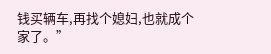钱买辆车,再找个媳妇,也就成个家了。”